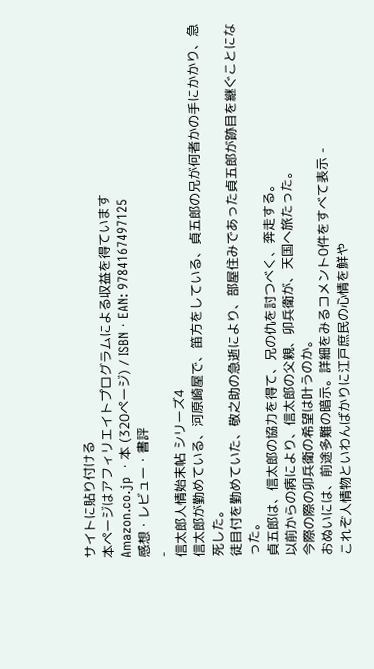サイトに貼り付ける
本ページはアフィリエイトプログラムによる収益を得ています
Amazon.co.jp ・本 (320ページ) / ISBN・EAN: 9784167497125
感想・レビュー・書評
-
信太郎人情始末帖 シリーズ4
信太郎が勤めている、河原崎屋で、笛方をしている、貞五郎の兄が何者かの手にかかり、急死した。
徒目付を勤めていた、敬之助の急逝により、部屋住みであった貞五郎が跡目を継ぐことになった。
貞五郎は、信太郎の協力を得て、兄の仇を討つべく、奔走する。
以前からの病により、信太郎の父親、卯兵衛が、天国へ旅たった。
今際の際の卯兵衛の希望は叶うのか。
おぬいには、前途多難の暗示。詳細をみるコメント0件をすべて表示 -
これぞ人情物といわんばかりに江戸庶民の心情を鮮や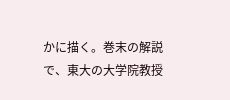かに描く。巻末の解説で、東大の大学院教授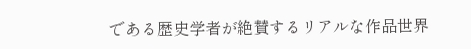である歴史学者が絶賛するリアルな作品世界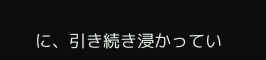に、引き続き浸かってい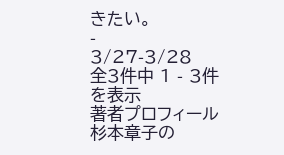きたい。
-
3/27-3/28
全3件中 1 - 3件を表示
著者プロフィール
杉本章子の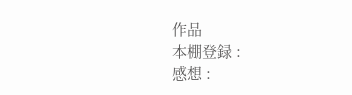作品
本棚登録 :
感想 :